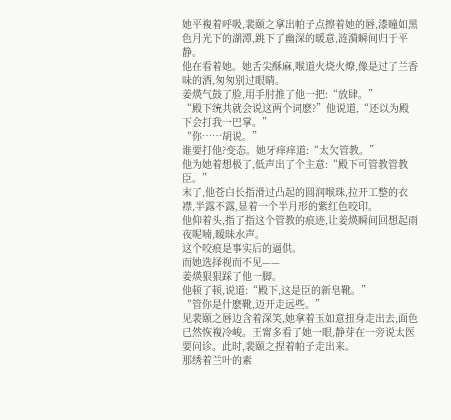她平複着呼吸,裴颐之拿出帕子点擦着她的唇,漆瞳如黑色月光下的湖潭,跳下了幽深的暖意,涟漪瞬间归于平静。
他在看着她。她舌尖酥麻,喉道火烧火燎,像是过了兰香味的酒,匆匆别过眼睛。
姜煐气鼓了脸,用手肘推了他一把:“放肆。”
“殿下统共就会说这两个词麽?”他说道,“还以为殿下会打我一巴掌。”
“你……胡说。”
谁要打他?变态。她牙痒痒道:“太欠管教。”
他为她着想极了,低声出了个主意:“殿下可管教管教臣。”
末了,他苍白长指滑过凸起的圆润喉珠,拉开工整的衣襟,半露不露,显着一个半月形的紫红色咬印。
他仰着头,指了指这个管教的痕迹,让姜煐瞬间回想起雨夜呢喃,暧昧水声。
这个咬痕是事实后的逼供。
而她选择视而不见——
姜煐狠狠踩了他一脚。
他顿了顿,说道:“殿下,这是臣的新皂靴。”
“管你是什麽靴,迈开走远些。”
见裴颐之唇边含着深笑,她拿着玉如意扭身走出去,面色已然恢複冷峻。王甯多看了她一眼,静芽在一旁说太医要问诊。此时,裴颐之捏着帕子走出来。
那绣着兰叶的素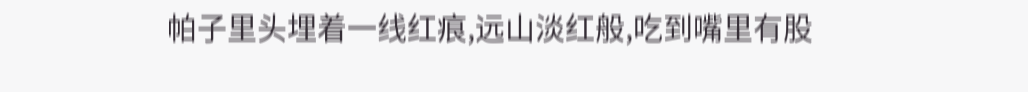帕子里头埋着一线红痕,远山淡红般,吃到嘴里有股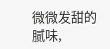微微发甜的腻味,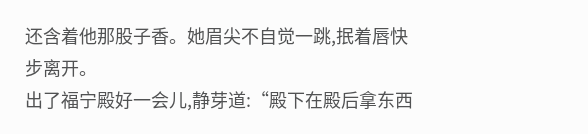还含着他那股子香。她眉尖不自觉一跳,抿着唇快步离开。
出了福宁殿好一会儿,静芽道:“殿下在殿后拿东西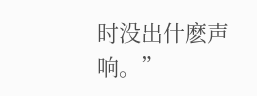时没出什麽声响。”